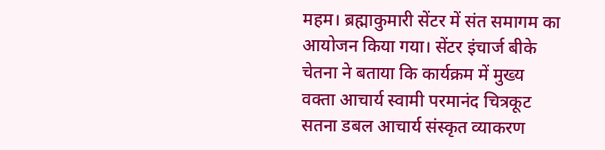महम। ब्रह्माकुमारी सेंटर में संत समागम का आयोजन किया गया। सेंटर इंचार्ज बीके चेतना ने बताया कि कार्यक्रम में मुख्य वक्ता आचार्य स्वामी परमानंद चित्रकूट सतना डबल आचार्य संस्कृत व्याकरण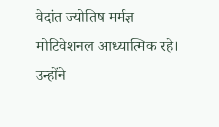वेदांत ज्योतिष मर्मज्ञ मोटिवेशनल आध्यात्मिक रहे। उन्होंने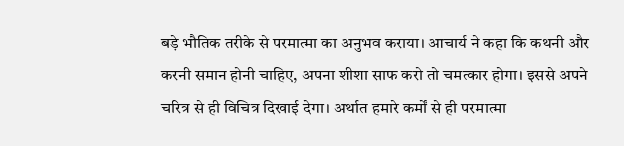बड़े भौतिक तरीके से परमात्मा का अनुभव कराया। आचार्य ने कहा कि कथनी और करनी समान होनी चाहिए, अपना शीशा साफ करो तो चमत्कार होगा। इससे अपने चरित्र से ही विचित्र दिखाई देगा। अर्थात हमारे कर्मों से ही परमात्मा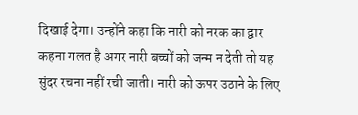दिखाई देगा। उन्होंने कहा कि नारी को नरक का द्वार कहना गलत है अगर नारी बच्चों को जन्म न देती तो यह सुंदर रचना नहीं रची जाती। नारी को ऊपर उठाने के लिए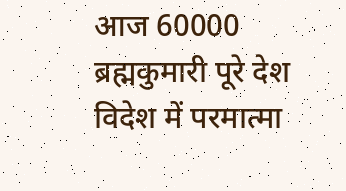आज 60000 ब्रह्मकुमारी पूरे देश विदेश में परमात्मा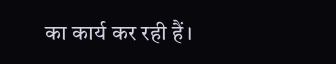का कार्य कर रही हैं।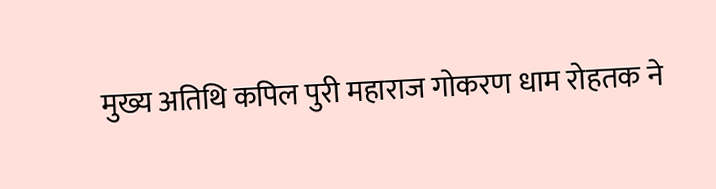मुख्य अतिथि कपिल पुरी महाराज गोकरण धाम रोहतक ने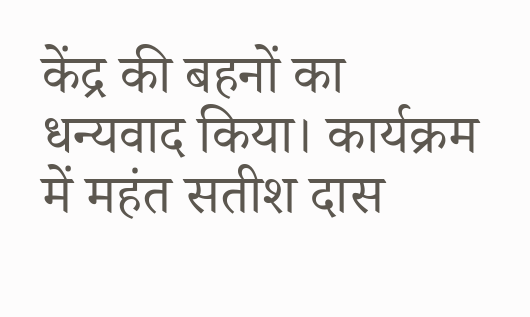केंद्र की बहनों का धन्यवाद किया। कार्यक्रम में महंत सतीश दास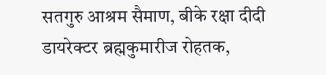सतगुरु आश्रम सैमाण, बीके रक्षा दीदी डायरेक्टर ब्रह्मकुमारीज रोहतक,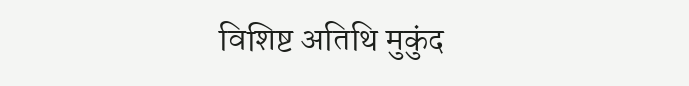विशिष्ट अतिथि मुकुंद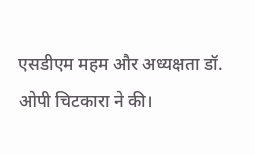एसडीएम महम और अध्यक्षता डॉ. ओपी चिटकारा ने की।